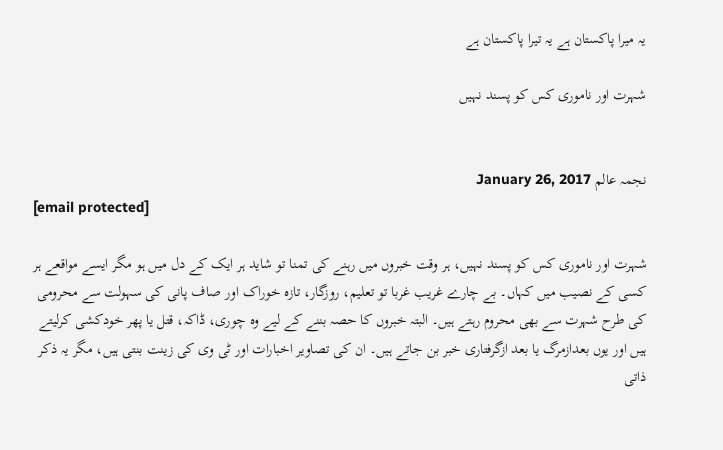یہ میرا پاکستان ہے یہ تیرا پاکستان ہے

شہرت اور ناموری کس کو پسند نہیں


نجمہ عالم January 26, 2017
[email protected]

شہرت اور ناموری کس کو پسند نہیں، ہر وقت خبروں میں رہنے کی تمنا تو شاید ہر ایک کے دل میں ہو مگر ایسے مواقعے ہر کسی کے نصیب میں کہاں۔ بے چارے غریب غربا تو تعلیم، روزگار، تازہ خوراک اور صاف پانی کی سہولت سے محرومی کی طرح شہرت سے بھی محروم رہتے ہیں۔ البتہ خبروں کا حصہ بننے کے لیے وہ چوری، ڈاکہ، قتل یا پھر خودکشی کرلیتے ہیں اور یوں بعدازمرگ یا بعد ازگرفتاری خبر بن جاتے ہیں۔ ان کی تصاویر اخبارات اور ٹی وی کی زینت بنتی ہیں، مگر یہ ذکر ذاتی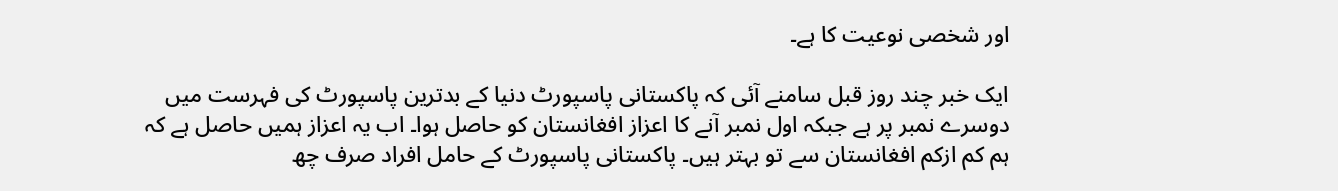اور شخصی نوعیت کا ہے۔

ایک خبر چند روز قبل سامنے آئی کہ پاکستانی پاسپورٹ دنیا کے بدترین پاسپورٹ کی فہرست میں دوسرے نمبر پر ہے جبکہ اول نمبر آنے کا اعزاز افغانستان کو حاصل ہوا۔ اب یہ اعزاز ہمیں حاصل ہے کہ ہم کم ازکم افغانستان سے تو بہتر ہیں۔ پاکستانی پاسپورٹ کے حامل افراد صرف چھ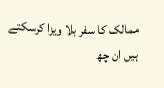ممالک کا سفر بلا ویزا کرسکتے ہیں ان چھ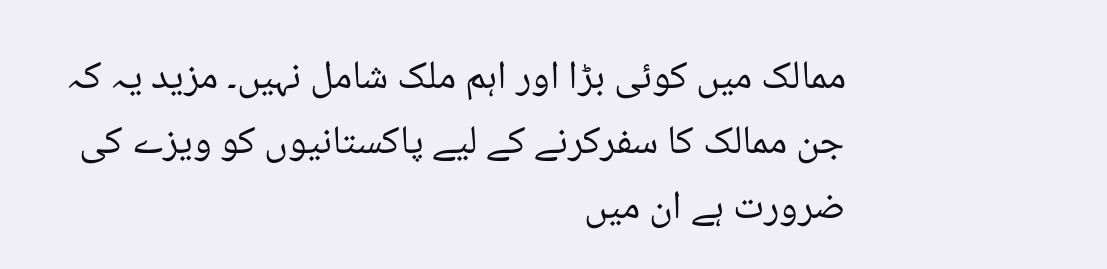ممالک میں کوئی بڑا اور اہم ملک شامل نہیں۔ مزید یہ کہ جن ممالک کا سفرکرنے کے لیے پاکستانیوں کو ویزے کی ضرورت ہے ان میں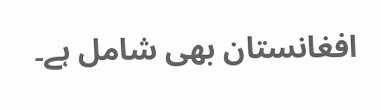افغانستان بھی شامل ہے۔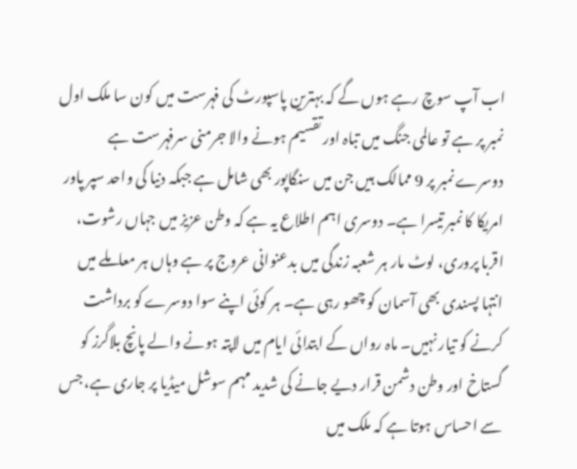اب آپ سوچ رہے ہوں گے کہ بہترین پاسپورٹ کی فہرست میں کون سا ملک اول نمبر پر ہے تو عالمی جنگ میں تباہ اور تقسیم ہونے والا جرمنی سرفہرست ہے دوسرے نمبر پر 9 ممالک ہیں جن میں سنگاپور بھی شامل ہے جبکہ دنیا کی واحد سپر پاور امریکا کا نمبر تیسرا ہے۔ دوسری اہم اطلاع یہ ہے کہ وطن عزیز میں جہاں رشوت، اقربا پروری، لوٹ مار ہر شعبہ زندگی میں بدعنوانی عروج پر ہے وہاں ہر معاملے میں انتہا پسندی بھی آسمان کو چھو رہی ہے۔ ہر کوئی اپنے سوا دوسرے کو برداشت کرنے کو تیار نہیں۔ ماہ رواں کے ابتدائی ایام میں لاپتہ ہونے والے پانچ بلاگرز کو گستاخ اور وطن دشمن قرار دیے جانے کی شدید مہم سوشل میڈیا پر جاری ہے، جس سے احساس ہوتا ہے کہ ملک میں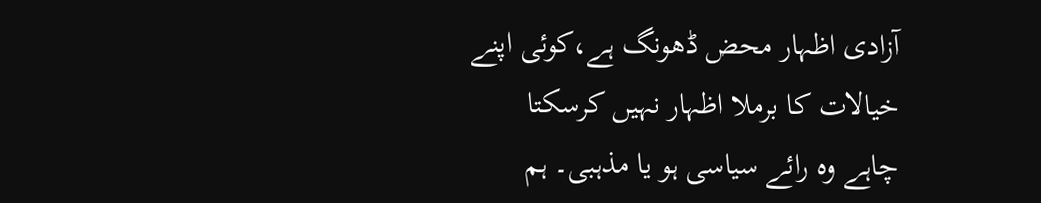آزادی اظہار محض ڈھونگ ہے،کوئی اپنے خیالات کا برملا اظہار نہیں کرسکتا چاہے وہ رائے سیاسی ہو یا مذہبی۔ ہم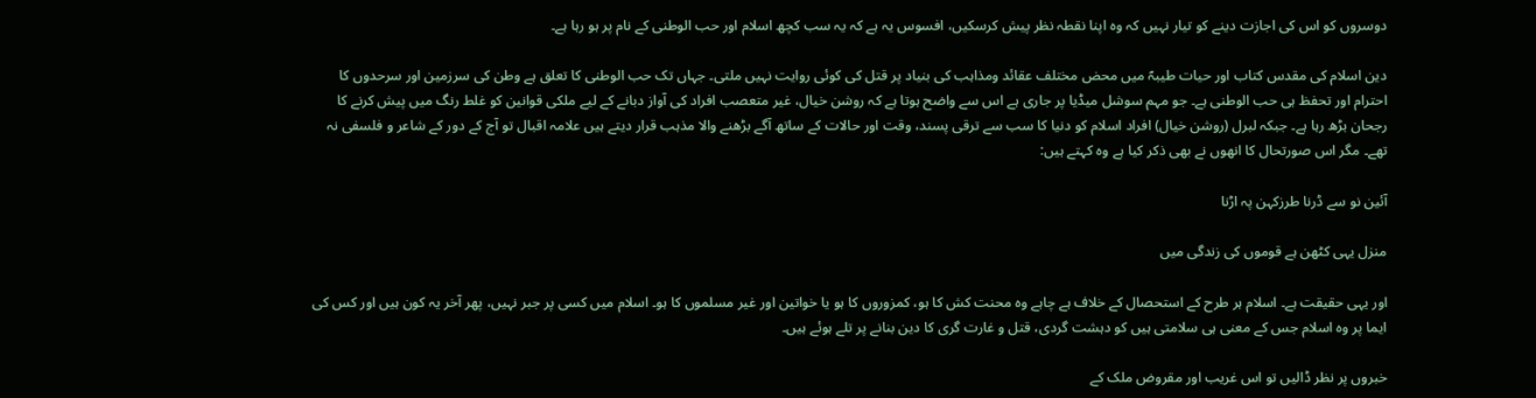دوسروں کو اس کی اجازت دینے کو تیار نہیں کہ وہ اپنا نقطہ نظر پیش کرسکیں، افسوس یہ ہے کہ یہ سب کچھ اسلام اور حب الوطنی کے نام پر ہو رہا ہے۔

دین اسلام کی مقدس کتاب اور حیات طیبہؐ میں محض مختلف عقائد ومذاہب کی بنیاد پر قتل کی کوئی روایت نہیں ملتی۔ جہاں تک حب الوطنی کا تعلق ہے وطن کی سرزمین اور سرحدوں کا احترام اور تحفظ ہی حب الوطنی ہے۔ جو مہم سوشل میڈیا پر جاری ہے اس سے واضح ہوتا ہے کہ روشن خیال، غیر متعصب افراد کی آواز دبانے کے لیے ملکی قوانین کو غلط رنگ میں پیش کرنے کا رجحان بڑھ رہا ہے۔ جبکہ لبرل (روشن خیال) افراد اسلام کو دنیا کا سب سے ترقی پسند، وقت اور حالات کے ساتھ آگے بڑھنے والا مذہب قرار دیتے ہیں علامہ اقبال تو آج کے دور کے شاعر و فلسفی نہ تھے۔ مگر اس صورتحال کا انھوں نے بھی ذکر کیا ہے وہ کہتے ہیں:

آئین نو سے ڈرنا طرزکہن پہ اڑنا

منزل یہی کٹھن ہے قوموں کی زندگی میں

اور یہی حقیقت ہے۔ اسلام ہر طرح کے استحصال کے خلاف ہے چاہے وہ محنت کش کا ہو، کمزوروں کا ہو یا خواتین اور غیر مسلموں کا ہو۔ اسلام میں کسی پر جبر نہیں، پھر آخر یہ کون ہیں اور کس کی ایما پر وہ اسلام جس کے معنی ہی سلامتی ہیں کو دہشت گردی، قتل و غارت گری کا دین بنانے پر تلے ہوئے ہیں۔

خبروں پر نظر ڈالیں تو اس غریب اور مقروض ملک کے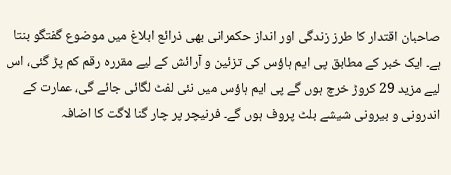صاحبان اقتدار کا طرز زندگی اور انداز حکمرانی بھی ذرائع ابلاغ میں موضوع گفتگو بنتا ہے۔ ایک خبر کے مطابق پی ایم ہاؤس کی تزئین و آرائش کے لیے مقررہ رقم کم پڑ گئی، اس لیے مزید 29 کروڑ خرچ ہوں گے پی ایم ہاؤس میں نئی لفٹ لگائی جائے گی، عمارت کے اندرونی و بیرونی شیشے بلٹ پروف ہوں گے۔ فرنیچر پر چار گنا لاگت کا اضافہ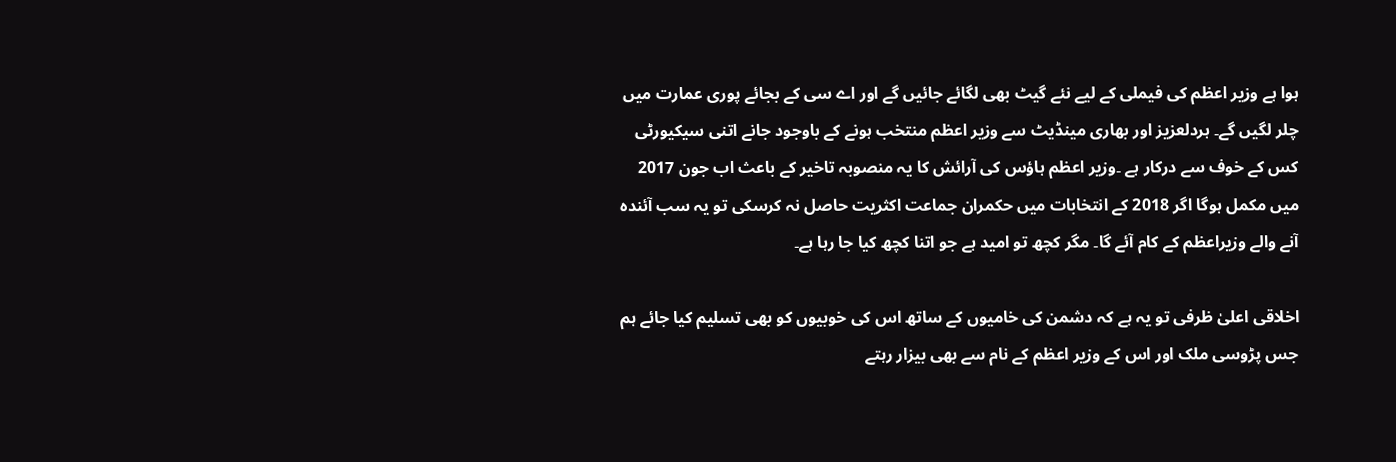ہوا ہے وزیر اعظم کی فیملی کے لیے نئے گیٹ بھی لگائے جائیں گے اور اے سی کے بجائے پوری عمارت میں چلر لگیں گے۔ ہردلعزیز اور بھاری مینڈیٹ سے وزیر اعظم منتخب ہونے کے باوجود جانے اتنی سیکیورٹی کس کے خوف سے درکار ہے ۔وزیر اعظم ہاؤس کی آرائش کا یہ منصوبہ تاخیر کے باعث اب جون 2017 میں مکمل ہوگا اگر 2018 کے انتخابات میں حکمران جماعت اکثریت حاصل نہ کرسکی تو یہ سب آئندہ آنے والے وزیراعظم کے کام آئے گا۔ مگر کچھ تو امید ہے جو اتنا کچھ کیا جا رہا ہے۔

اخلاقی اعلیٰ ظرفی تو یہ ہے کہ دشمن کی خامیوں کے ساتھ اس کی خوبیوں کو بھی تسلیم کیا جائے ہم جس پڑوسی ملک اور اس کے وزیر اعظم کے نام سے بھی بیزار رہتے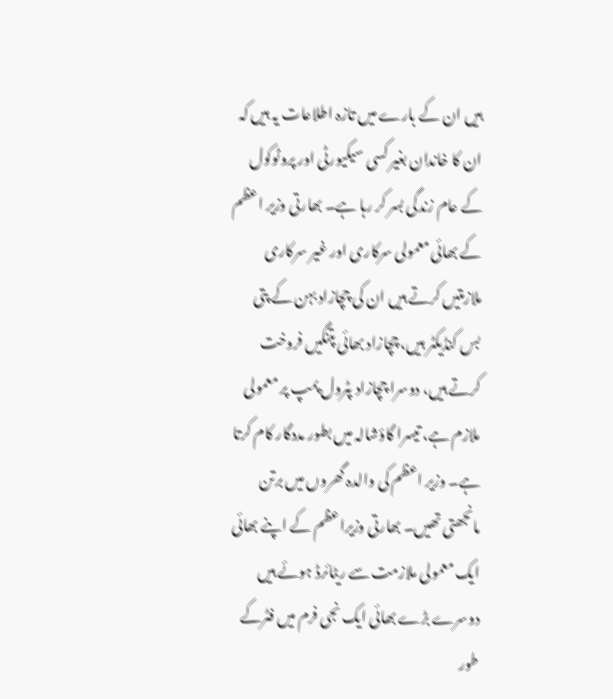ہیں ان کے بارے میں تازہ اطلاعات یہ ہیں کہ ان کا خاندان بغیر کسی سیکیورٹی اور پروٹوکول کے عام زندگی بسر کر رہا ہے۔ بھارتی وزیر اعظم کے بھائی معمولی سرکاری اور غیر سرکاری ملازمتیں کرتے ہیں ان کی چچازاد بہن کے پتی بس کنڈیکٹر ہیں، چچازاد بھائی پتنگیں فروخت کرتے ہیں، دوسرا چچازاد پٹرول پمپ پر معمولی ملازم ہے، تیسرا گاؤشالہ میں بطور مددگار کام کرتا ہے۔ وزیر اعظم کی والدہ گھروں میں برتن مانجھتی تھیں۔ بھارتی وزیراعظم کے اپنے بھائی ایک معمولی ملازمت سے ریٹائرڈ ہوئے ہیں دوسرے بڑے بھائی ایک نجی فرم میں فٹرکے طور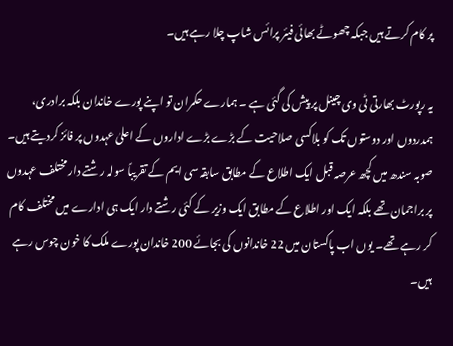پر کام کرتے ہیں جبکہ چھوٹے بھائی فیئر پرائس شاپ چلا رہے ہیں۔

یہ رپورٹ بھارتی ٹی وی چینل پر پیش کی گئی ہے ۔ ہمارے حکمران تو اپنے پورے خاندان بلکہ برادری، ہمدردوں اور دوستوں تک کو بلاکسی صلاحیت کے بڑے بڑے اداروں کے اعلیٰ عہدوں پر فائز کردیتے ہیں۔ صوبہ سندھ میں کچھ عرصہ قبل ایک اطلاع کے مطابق سابقہ سی ایم کے تقریباً سولہ رشتے دار مختلف عہدوں پر براجمان تھے بلکہ ایک اور اطلاع کے مطابق ایک وزیر کے کئی رشتے دار ایک ہی ادارے میں مختلف کام کر رہے تھے۔ یوں اب پاکستان میں 22 خاندانوں کی بجائے 200 خاندان پورے ملک کا خون چوس رہے ہیں۔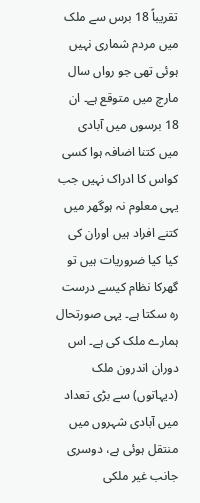تقریباً 18 برس سے ملک میں مردم شماری نہیں ہوئی تھی جو رواں سال مارچ میں متوقع ہے۔ ان 18 برسوں میں آبادی میں کتنا اضافہ ہوا کسی کواس کا ادراک نہیں جب یہی معلوم نہ ہوگھر میں کتنے افراد ہیں اوران کی کیا کیا ضروریات ہیں تو گھرکا نظام کیسے درست رہ سکتا ہے۔ یہی صورتحال ہمارے ملک کی ہے۔ اس دوران اندرون ملک (دیہاتوں) سے بڑی تعداد میں آبادی شہروں میں منتقل ہوئی ہے، دوسری جانب غیر ملکی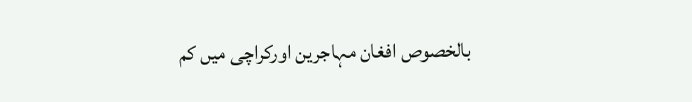بالخصوص افغان مہاجرین اورکراچی میں کم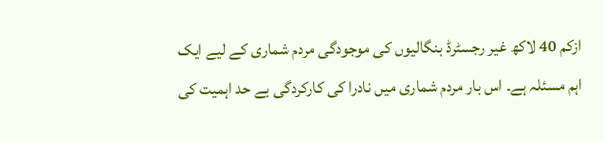ازکم 40 لاکھ غیر رجسٹرڈ بنگالیوں کی موجودگی مردم شماری کے لیے ایک اہم مسئلہ ہے۔ اس بار مردم شماری میں نادرا کی کارکردگی بے حد اہمیت کی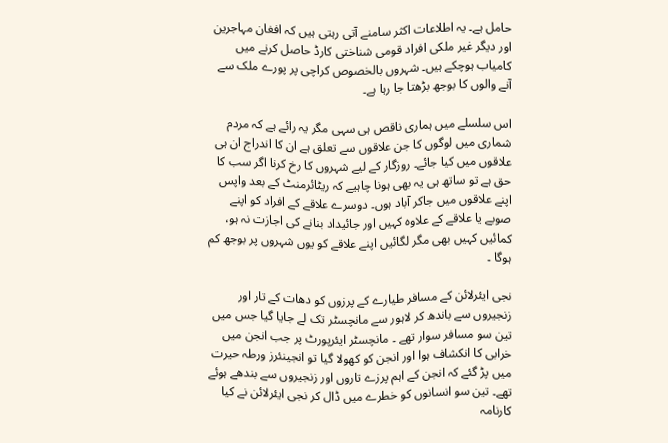حامل ہے۔ یہ اطلاعات اکثر سامنے آتی رہتی ہیں کہ افغان مہاجرین اور دیگر غیر ملکی افراد قومی شناختی کارڈ حاصل کرنے میں کامیاب ہوچکے ہیں۔ شہروں بالخصوص کراچی پر پورے ملک سے آنے والوں کا بوجھ بڑھتا جا رہا ہے۔

اس سلسلے میں ہماری ناقص ہی سہی مگر یہ رائے ہے کہ مردم شماری میں لوگوں کا جن علاقوں سے تعلق ہے ان کا اندراج ان ہی علاقوں میں کیا جائے۔ روزگار کے لیے شہروں کا رخ کرنا اگر سب کا حق ہے تو ساتھ ہی یہ بھی ہونا چاہیے کہ ریٹائرمنٹ کے بعد واپس اپنے علاقوں میں جاکر آباد ہوں۔ دوسرے علاقے کے افراد کو اپنے صوبے یا علاقے کے علاوہ کہیں اور جائیداد بنانے کی اجازت نہ ہو، کمائیں کہیں بھی مگر لگائیں اپنے علاقے کو یوں شہروں پر بوجھ کم ہوگا ۔

نجی ایئرلائن کے مسافر طیارے کے پرزوں کو دھات کے تار اور زنجیروں سے باندھ کر لاہور سے مانچسٹر تک لے جایا گیا جس میں تین سو مسافر سوار تھے ۔ مانچسٹر ایئرپورٹ پر جب انجن میں خرابی کا انکشاف ہوا اور انجن کو کھولا گیا تو انجینئرز ورطہ حیرت میں پڑ گئے کہ انجن کے اہم پرزے تاروں اور زنجیروں سے بندھے ہوئے تھے۔ تین سو انسانوں کو خطرے میں ڈال کر نجی ایئرلائن نے کیا کارنامہ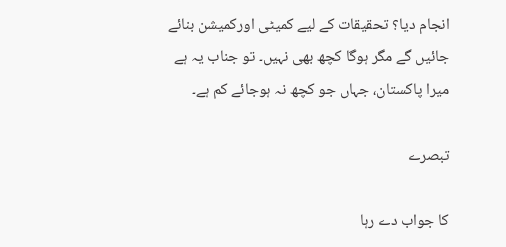انجام دیا؟ تحقیقات کے لیے کمیٹی اورکمیشن بنائے جائیں گے مگر ہوگا کچھ بھی نہیں۔ تو جناب یہ ہے میرا پاکستان، جہاں جو کچھ نہ ہوجائے کم ہے۔

تبصرے

کا جواب دے رہا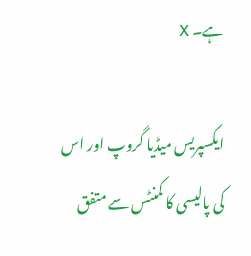ہے۔ X

ایکسپریس میڈیا گروپ اور اس کی پالیسی کا کمنٹس سے متفق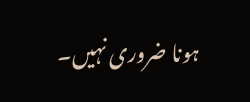ہونا ضروری نہیں۔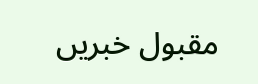مقبول خبریں